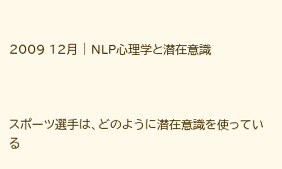2009 12月 | NLP心理学と潜在意識



スポーツ選手は、どのように潜在意識を使っている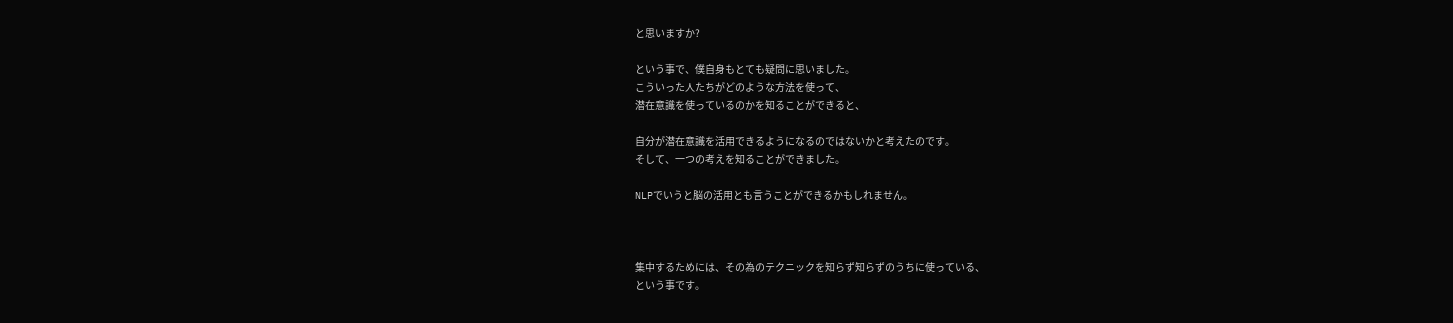と思いますか?

という事で、僕自身もとても疑問に思いました。
こういった人たちがどのような方法を使って、
潜在意識を使っているのかを知ることができると、

自分が潜在意識を活用できるようになるのではないかと考えたのです。
そして、一つの考えを知ることができました。

NLPでいうと脳の活用とも言うことができるかもしれません。



集中するためには、その為のテクニックを知らず知らずのうちに使っている、
という事です。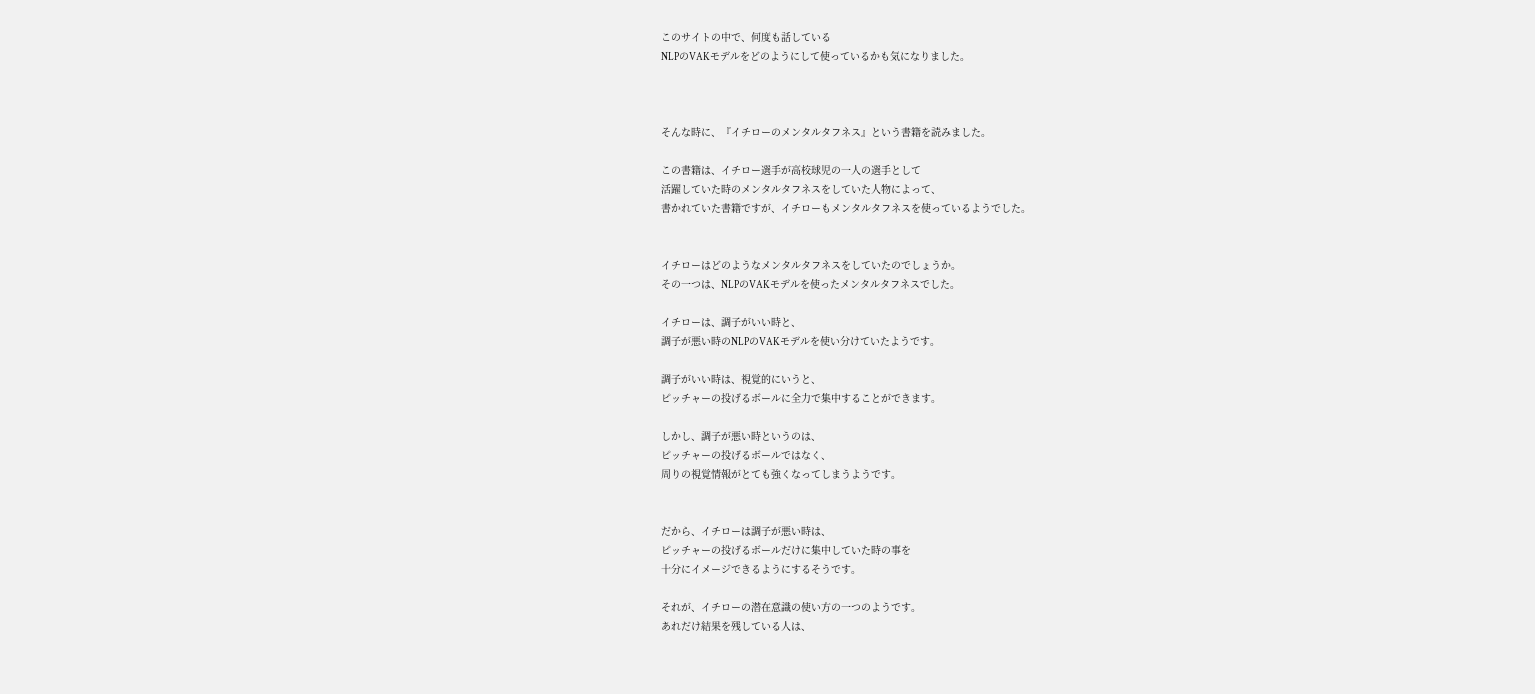このサイトの中で、何度も話している
NLPのVAKモデルをどのようにして使っているかも気になりました。



そんな時に、『イチローのメンタルタフネス』という書籍を読みました。

この書籍は、イチロー選手が高校球児の一人の選手として
活躍していた時のメンタルタフネスをしていた人物によって、
書かれていた書籍ですが、イチローもメンタルタフネスを使っているようでした。


イチローはどのようなメンタルタフネスをしていたのでしょうか。
その一つは、NLPのVAKモデルを使ったメンタルタフネスでした。

イチローは、調子がいい時と、
調子が悪い時のNLPのVAKモデルを使い分けていたようです。

調子がいい時は、視覚的にいうと、
ピッチャーの投げるボールに全力で集中することができます。

しかし、調子が悪い時というのは、
ピッチャーの投げるボールではなく、
周りの視覚情報がとても強くなってしまうようです。


だから、イチローは調子が悪い時は、
ピッチャーの投げるボールだけに集中していた時の事を
十分にイメージできるようにするそうです。

それが、イチローの潜在意識の使い方の一つのようです。
あれだけ結果を残している人は、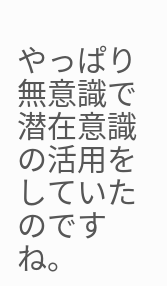やっぱり無意識で潜在意識の活用をしていたのですね。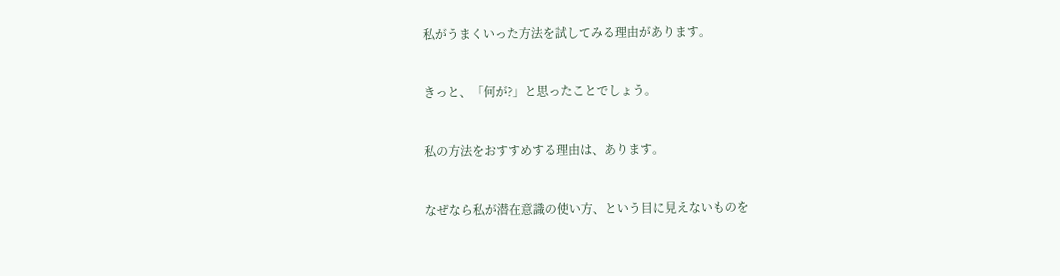私がうまくいった方法を試してみる理由があります。


きっと、「何が?」と思ったことでしょう。


私の方法をおすすめする理由は、あります。


なぜなら私が潜在意識の使い方、という目に見えないものを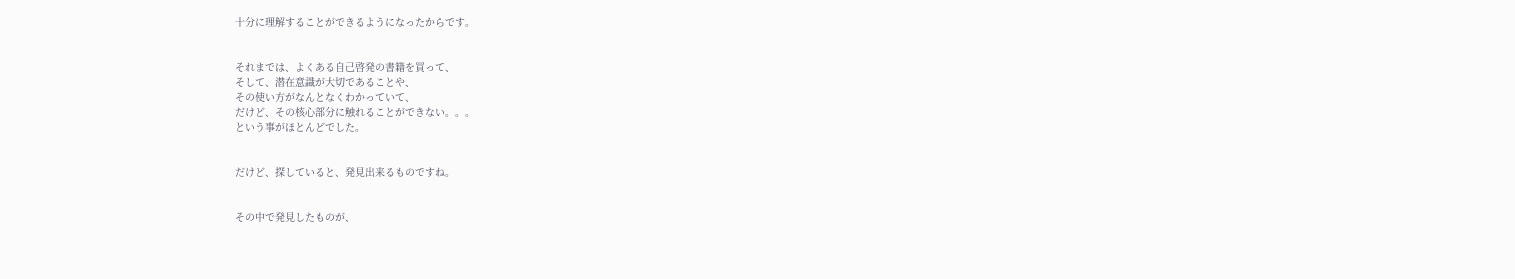十分に理解することができるようになったからです。


それまでは、よくある自己啓発の書籍を買って、
そして、潜在意識が大切であることや、
その使い方がなんとなくわかっていて、
だけど、その核心部分に触れることができない。。。
という事がほとんどでした。


だけど、探していると、発見出来るものですね。


その中で発見したものが、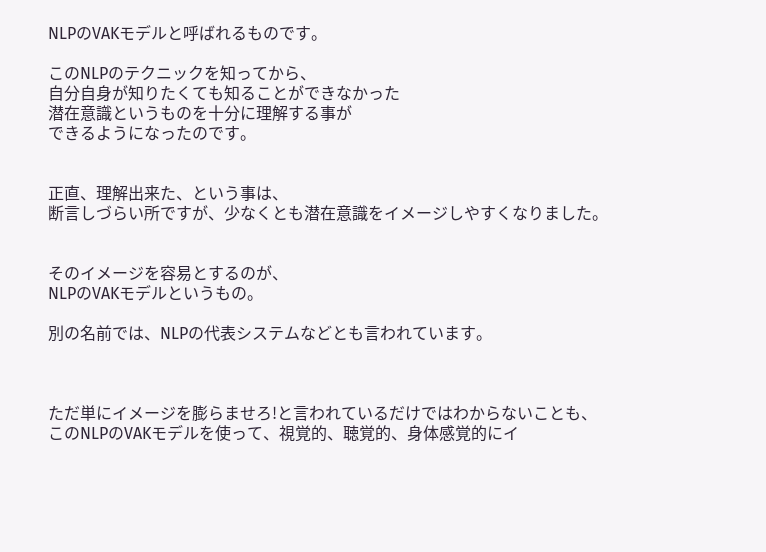NLPのVAKモデルと呼ばれるものです。

このNLPのテクニックを知ってから、
自分自身が知りたくても知ることができなかった
潜在意識というものを十分に理解する事が
できるようになったのです。


正直、理解出来た、という事は、
断言しづらい所ですが、少なくとも潜在意識をイメージしやすくなりました。


そのイメージを容易とするのが、
NLPのVAKモデルというもの。

別の名前では、NLPの代表システムなどとも言われています。



ただ単にイメージを膨らませろ!と言われているだけではわからないことも、
このNLPのVAKモデルを使って、視覚的、聴覚的、身体感覚的にイ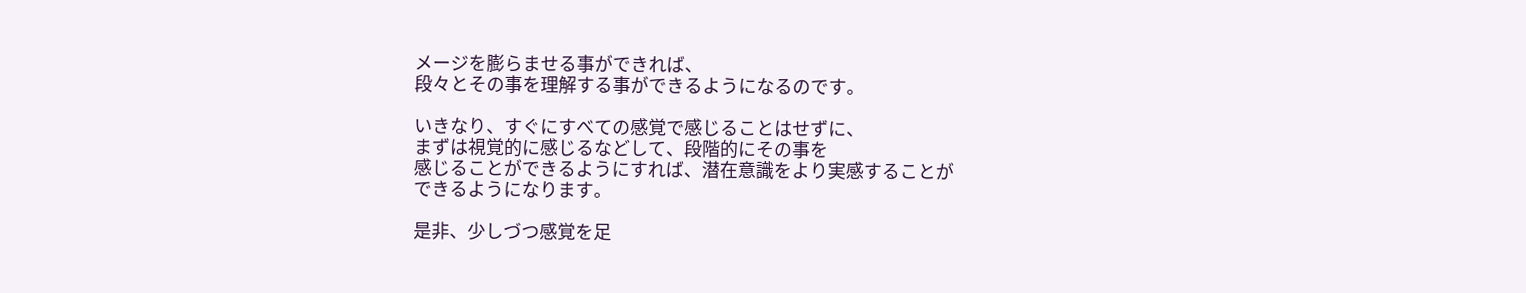メージを膨らませる事ができれば、
段々とその事を理解する事ができるようになるのです。

いきなり、すぐにすべての感覚で感じることはせずに、
まずは視覚的に感じるなどして、段階的にその事を
感じることができるようにすれば、潜在意識をより実感することが
できるようになります。

是非、少しづつ感覚を足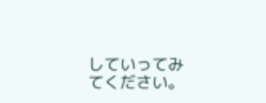していってみてください。